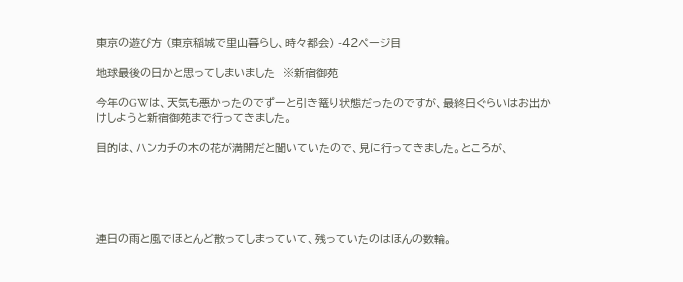東京の遊び方 (東京稲城で里山暮らし、時々都会) -42ページ目

地球最後の日かと思ってしまいました  ※新宿御苑

今年のGWは、天気も悪かったのでずーと引き篭り状態だったのですが、最終日ぐらいはお出かけしようと新宿御苑まで行ってきました。

目的は、ハンカチの木の花が満開だと聞いていたので、見に行ってきました。ところが、





連日の雨と風でほとんど散ってしまっていて、残っていたのはほんの数輪。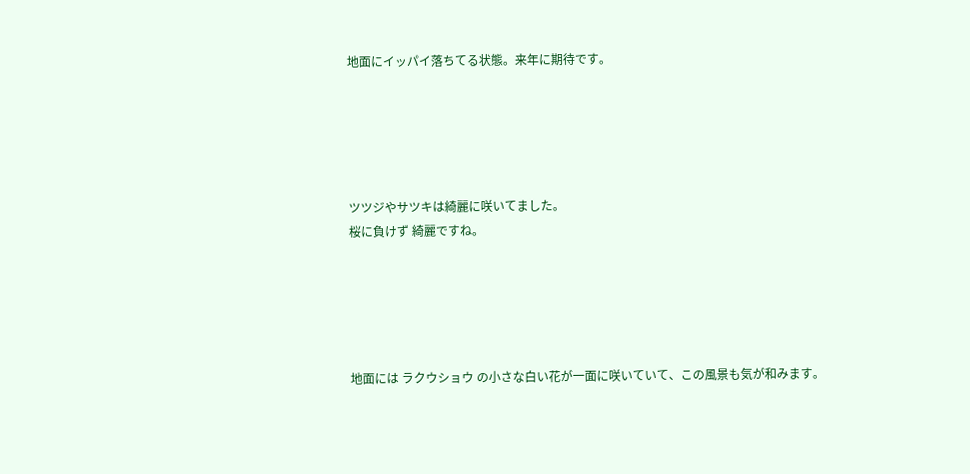地面にイッパイ落ちてる状態。来年に期待です。





ツツジやサツキは綺麗に咲いてました。
桜に負けず 綺麗ですね。





地面には ラクウショウ の小さな白い花が一面に咲いていて、この風景も気が和みます。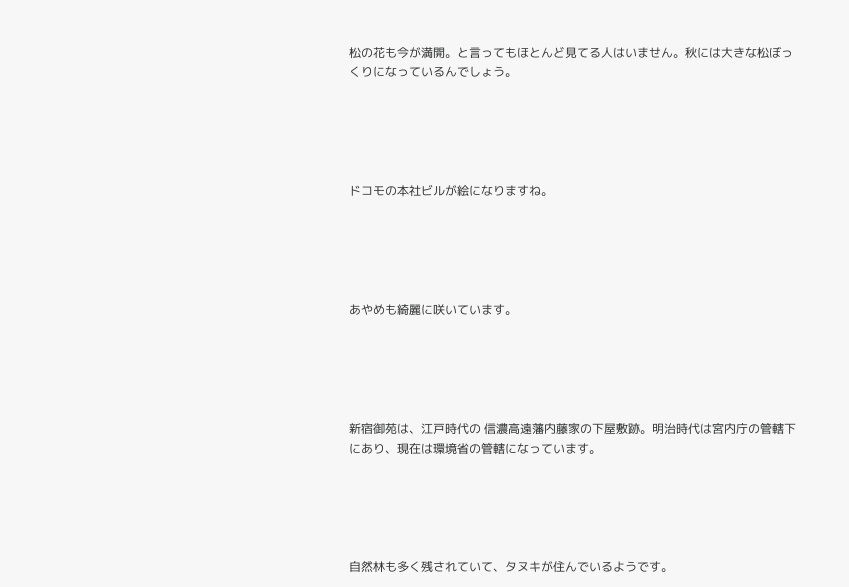松の花も今が満開。と言ってもほとんど見てる人はいません。秋には大きな松ぼっくりになっているんでしょう。





ドコモの本社ビルが絵になりますね。





あやめも綺麗に咲いています。





新宿御苑は、江戸時代の 信濃高遠藩内藤家の下屋敷跡。明治時代は宮内庁の管轄下にあり、現在は環境省の管轄になっています。





自然林も多く残されていて、タヌキが住んでいるようです。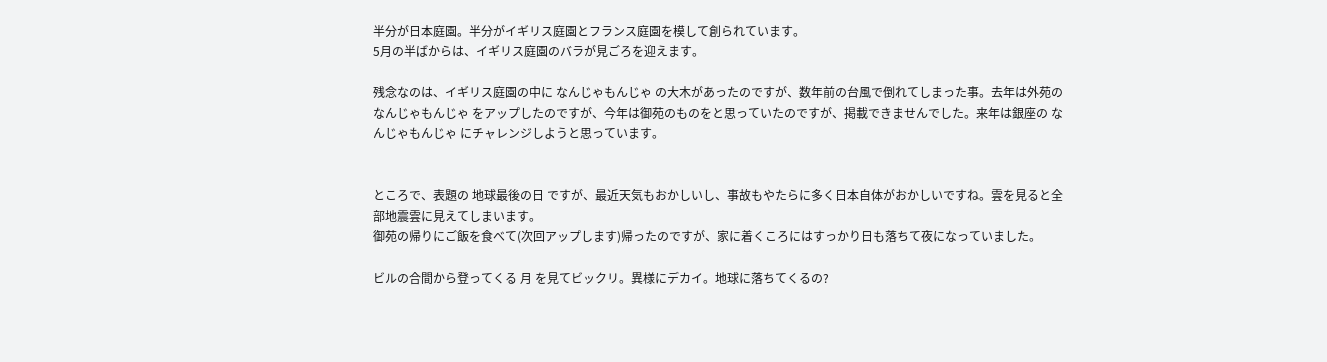半分が日本庭園。半分がイギリス庭園とフランス庭園を模して創られています。
5月の半ばからは、イギリス庭園のバラが見ごろを迎えます。

残念なのは、イギリス庭園の中に なんじゃもんじゃ の大木があったのですが、数年前の台風で倒れてしまった事。去年は外苑の なんじゃもんじゃ をアップしたのですが、今年は御苑のものをと思っていたのですが、掲載できませんでした。来年は銀座の なんじゃもんじゃ にチャレンジしようと思っています。


ところで、表題の 地球最後の日 ですが、最近天気もおかしいし、事故もやたらに多く日本自体がおかしいですね。雲を見ると全部地震雲に見えてしまいます。
御苑の帰りにご飯を食べて(次回アップします)帰ったのですが、家に着くころにはすっかり日も落ちて夜になっていました。

ビルの合間から登ってくる 月 を見てビックリ。異様にデカイ。地球に落ちてくるの?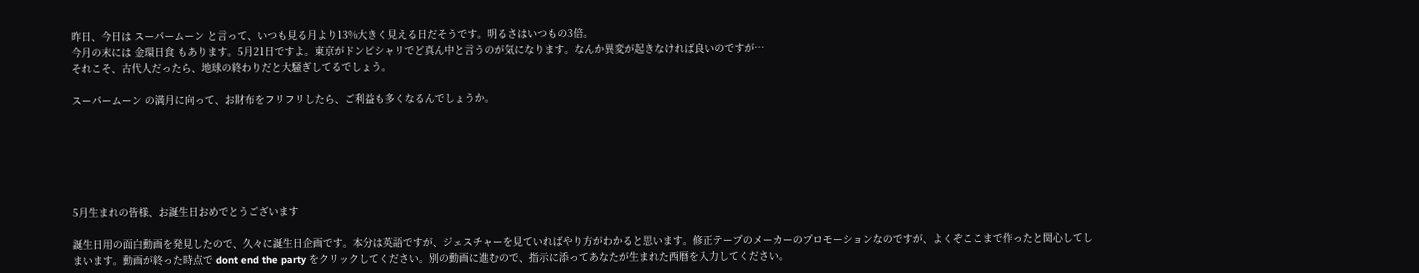昨日、今日は スーパームーン と言って、いつも見る月より13%大きく見える日だそうです。明るさはいつもの3倍。
今月の末には 金環日食 もあります。5月21日ですよ。東京がドンピシャリでど真ん中と言うのが気になります。なんか異変が起きなければ良いのですが…
それこそ、古代人だったら、地球の終わりだと大騒ぎしてるでしょう。

スーパームーン の満月に向って、お財布をフリフリしたら、ご利益も多くなるんでしょうか。






5月生まれの皆様、お誕生日おめでとうございます

誕生日用の面白動画を発見したので、久々に誕生日企画です。本分は英語ですが、ジェスチャーを見ていればやり方がわかると思います。修正テープのメーカーのプロモーションなのですが、よくぞここまで作ったと関心してしまいます。動画が終った時点で dont end the party をクリックしてください。別の動画に進むので、指示に添ってあなたが生まれた西暦を入力してください。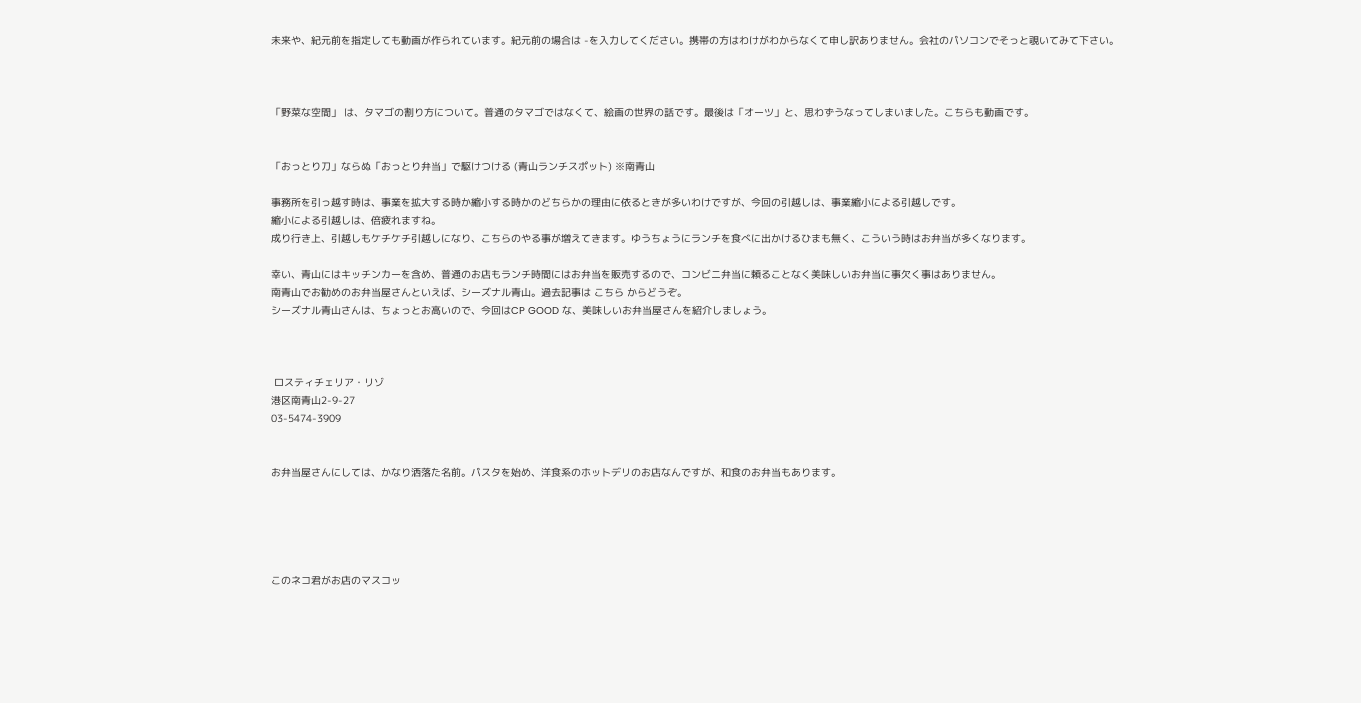未来や、紀元前を指定しても動画が作られています。紀元前の場合は -を入力してください。携帯の方はわけがわからなくて申し訳ありません。会社のパソコンでそっと覗いてみて下さい。



「野菜な空間」 は、タマゴの割り方について。普通のタマゴではなくて、絵画の世界の話です。最後は「オーツ」と、思わずうなってしまいました。こちらも動画です。


「おっとり刀」ならぬ「おっとり弁当」で駆けつける (青山ランチスポット) ※南青山

事務所を引っ越す時は、事業を拡大する時か縮小する時かのどちらかの理由に依るときが多いわけですが、今回の引越しは、事業縮小による引越しです。
縮小による引越しは、倍疲れますね。
成り行き上、引越しもケチケチ引越しになり、こちらのやる事が増えてきます。ゆうちょうにランチを食べに出かけるひまも無く、こういう時はお弁当が多くなります。

幸い、青山にはキッチンカーを含め、普通のお店もランチ時間にはお弁当を販売するので、コンビニ弁当に頼ることなく美味しいお弁当に事欠く事はありません。
南青山でお勧めのお弁当屋さんといえば、シーズナル青山。過去記事は こちら からどうぞ。
シーズナル青山さんは、ちょっとお高いので、今回はCP GOOD な、美味しいお弁当屋さんを紹介しましょう。



 ロスティチェリア・リゾ
港区南青山2-9-27
03-5474-3909


お弁当屋さんにしては、かなり洒落た名前。パスタを始め、洋食系のホットデリのお店なんですが、和食のお弁当もあります。





このネコ君がお店のマスコッ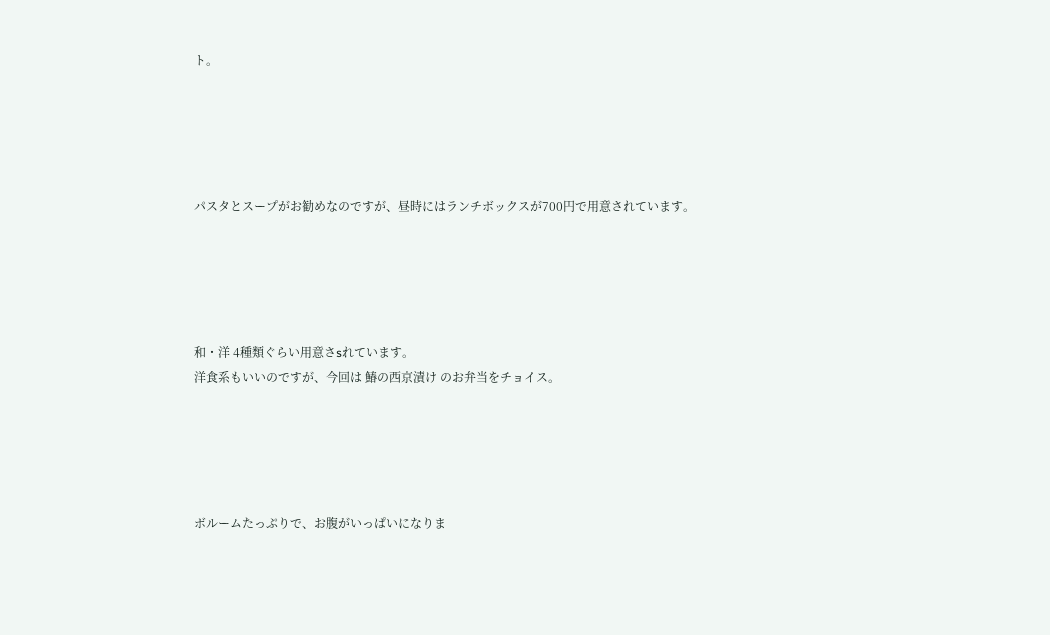ト。





パスタとスープがお勧めなのですが、昼時にはランチボックスが700円で用意されています。





和・洋 4種類ぐらい用意さsれています。
洋食系もいいのですが、今回は 鰆の西京漬け のお弁当をチョイス。





ボルームたっぷりで、お腹がいっぱいになりま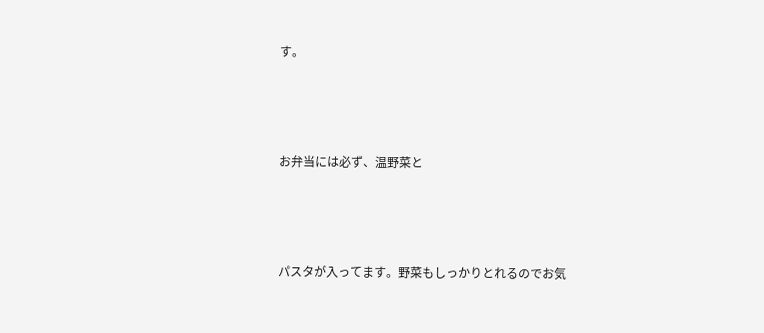す。





お弁当には必ず、温野菜と





パスタが入ってます。野菜もしっかりとれるのでお気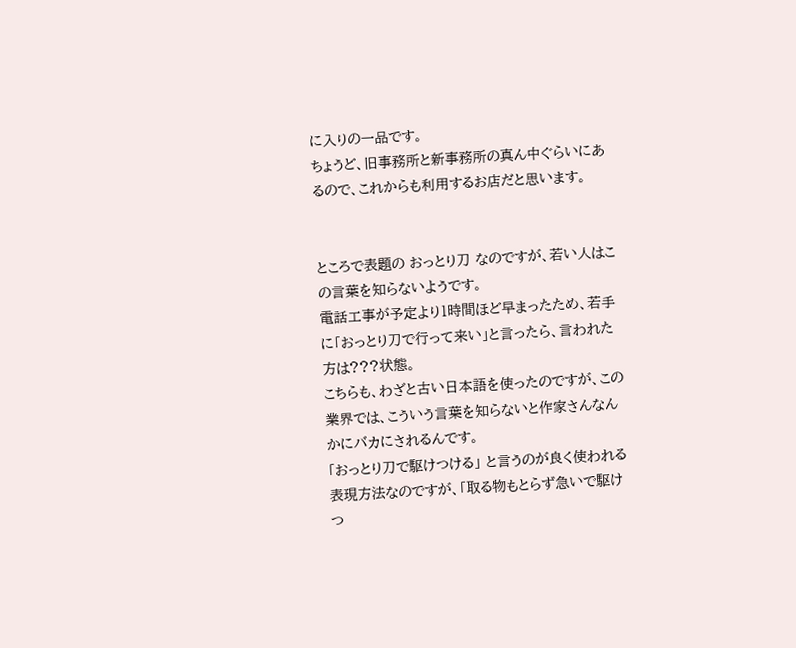に入りの一品です。
ちょうど、旧事務所と新事務所の真ん中ぐらいにあるので、これからも利用するお店だと思います。


ところで表題の おっとり刀 なのですが、若い人はこの言葉を知らないようです。
電話工事が予定より1時間ほど早まったため、若手に「おっとり刀で行って来い」と言ったら、言われた方は???状態。
こちらも、わざと古い日本語を使ったのですが、この業界では、こういう言葉を知らないと作家さんなんかにバカにされるんです。
「おっとり刀で駆けつける」 と言うのが良く使われる表現方法なのですが、「取る物もとらず急いで駆けつ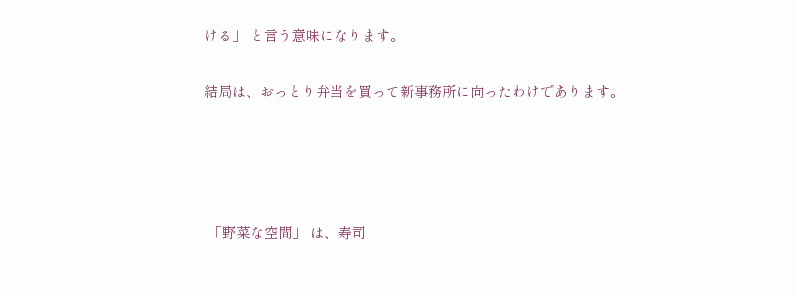ける」 と言う意味になります。

結局は、おっとり弁当を買って新事務所に向ったわけであります。




 「野菜な空間」 は、寿司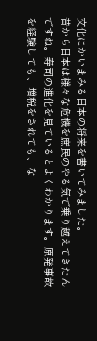文化にかいまみる日本の将来を書いてみました。
昔から日本は様々な危機を庶民のやる気で乗り越えてきたんですね。寿司の進化を見ているとよくわかります。原発事故を経験しても、増税をされても、な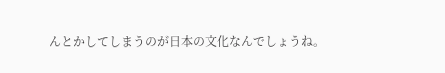んとかしてしまうのが日本の文化なんでしょうね。